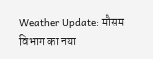Weather Update: मौसम विभाग का नया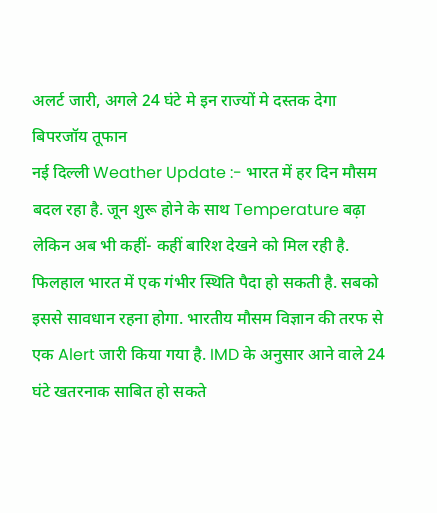अलर्ट जारी, अगले 24 घंटे मे इन राज्यों मे दस्तक देगा बिपरजॉय तूफान
नई दिल्ली Weather Update :- भारत में हर दिन मौसम बदल रहा है. जून शुरू होने के साथ Temperature बढ़ा लेकिन अब भी कहीं- कहीं बारिश देखने को मिल रही है. फिलहाल भारत में एक गंभीर स्थिति पैदा हो सकती है. सबको इससे सावधान रहना होगा. भारतीय मौसम विज्ञान की तरफ से एक Alert जारी किया गया है. IMD के अनुसार आने वाले 24 घंटे खतरनाक साबित हो सकते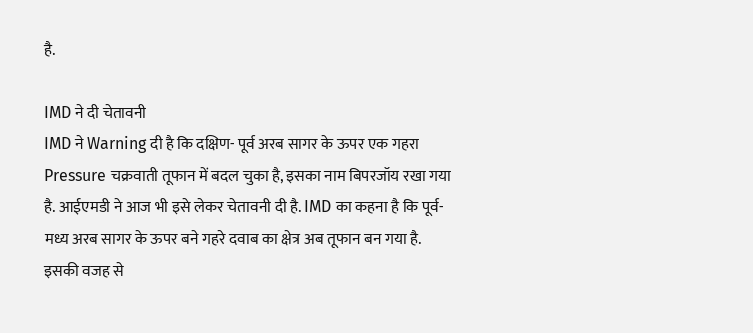है.

IMD ने दी चेतावनी
IMD ने Warning दी है कि दक्षिण- पूर्व अरब सागर के ऊपर एक गहरा Pressure चक्रवाती तूफान में बदल चुका है, इसका नाम बिपरजॉय रखा गया है. आईएमडी ने आज भी इसे लेकर चेतावनी दी है. IMD का कहना है कि पूर्व- मध्य अरब सागर के ऊपर बने गहरे दवाब का क्षेत्र अब तूफान बन गया है. इसकी वजह से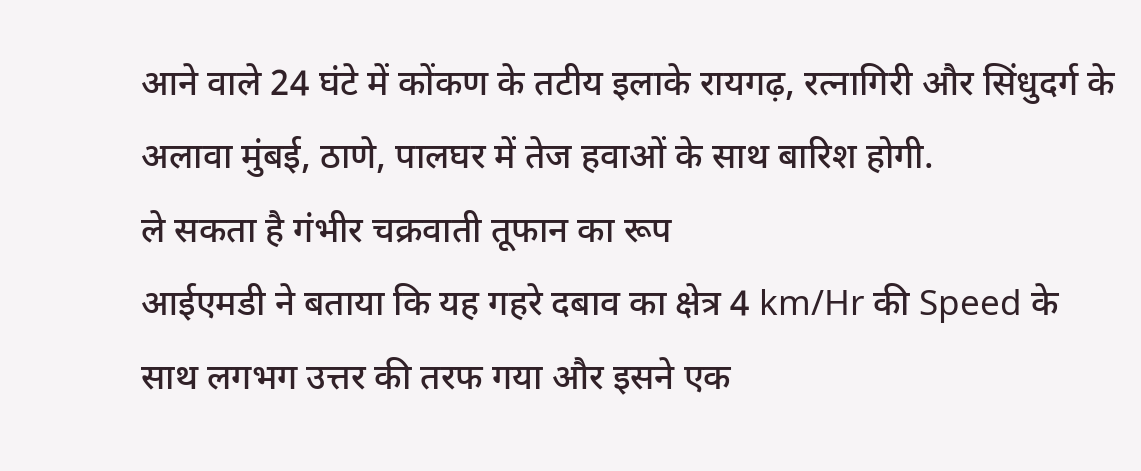आने वाले 24 घंटे में कोंकण के तटीय इलाके रायगढ़, रत्नागिरी और सिंधुदर्ग के अलावा मुंबई, ठाणे, पालघर में तेज हवाओं के साथ बारिश होगी.
ले सकता है गंभीर चक्रवाती तूफान का रूप
आईएमडी ने बताया कि यह गहरे दबाव का क्षेत्र 4 km/Hr की Speed के साथ लगभग उत्तर की तरफ गया और इसने एक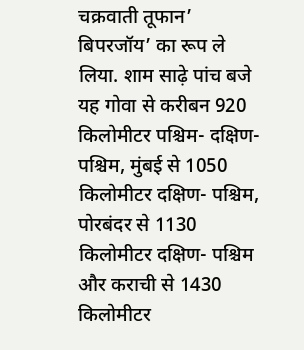चक्रवाती तूफान’ बिपरजॉय’ का रूप ले लिया. शाम साढ़े पांच बजे यह गोवा से करीबन 920 किलोमीटर पश्चिम- दक्षिण- पश्चिम, मुंबई से 1050 किलोमीटर दक्षिण- पश्चिम, पोरबंदर से 1130 किलोमीटर दक्षिण- पश्चिम और कराची से 1430 किलोमीटर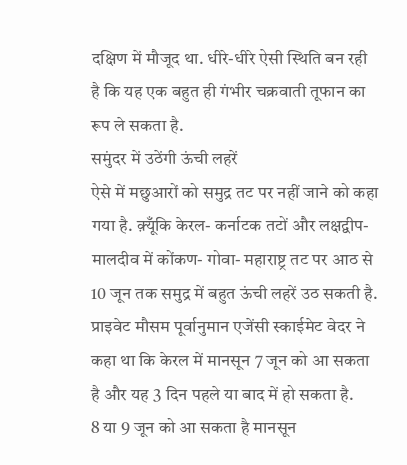दक्षिण में मौजूद था. धीरे-धीरे ऐसी स्थिति बन रही है कि यह एक बहुत ही गंभीर चक्रवाती तूफान का रूप ले सकता है.
समुंदर में उठेंगी ऊंची लहरें
ऐसे में मछुआरों को समुद्र तट पर नहीं जाने को कहा गया है. क़्यूँकि केरल- कर्नाटक तटों और लक्षद्वीप- मालदीव में कोंकण- गोवा- महाराष्ट्र तट पर आठ से 10 जून तक समुद्र में बहुत ऊंची लहरें उठ सकती है. प्राइवेट मौसम पूर्वानुमान एजेंसी स्काईमेट वेदर ने कहा था कि केरल में मानसून 7 जून को आ सकता है और यह 3 दिन पहले या बाद में हो सकता है.
8 या 9 जून को आ सकता है मानसून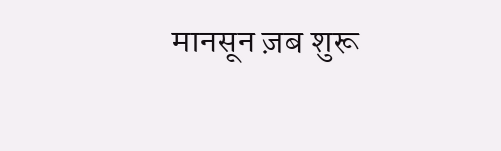मानसून ज़ब शुरू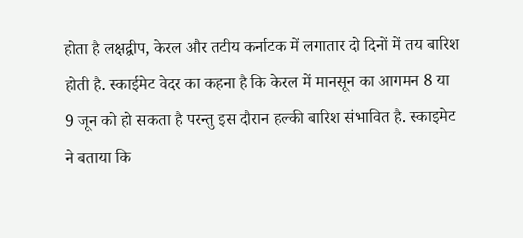होता है लक्षद्वीप, केरल और तटीय कर्नाटक में लगातार दो दिनों में तय बारिश होती है. स्काईमेट वेदर का कहना है कि केरल में मानसून का आगमन 8 या 9 जून को हो सकता है परन्तु इस दौरान हल्की बारिश संभावित है. स्काइमेट ने बताया कि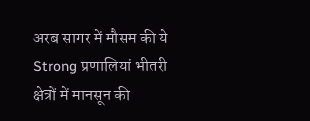अरब सागर में मौसम की ये Strong प्रणालियां भीतरी क्षेत्रों में मानसून की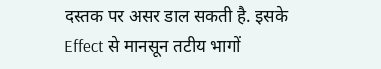दस्तक पर असर डाल सकती है. इसके Effect से मानसून तटीय भागों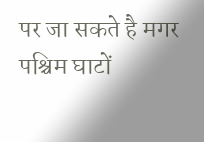पर जा सकते है मगर पश्चिम घाटों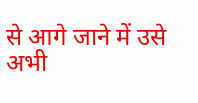से आगे जाने में उसे अभी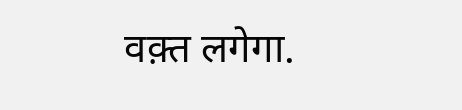वक़्त लगेगा.